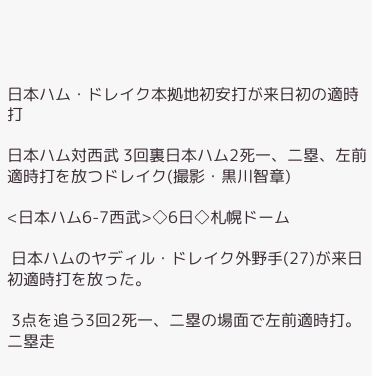日本ハム・ドレイク本拠地初安打が来日初の適時打

日本ハム対西武 3回裏日本ハム2死一、二塁、左前適時打を放つドレイク(撮影・黒川智章)

<日本ハム6-7西武>◇6日◇札幌ドーム

 日本ハムのヤディル・ドレイク外野手(27)が来日初適時打を放った。

 3点を追う3回2死一、二塁の場面で左前適時打。二塁走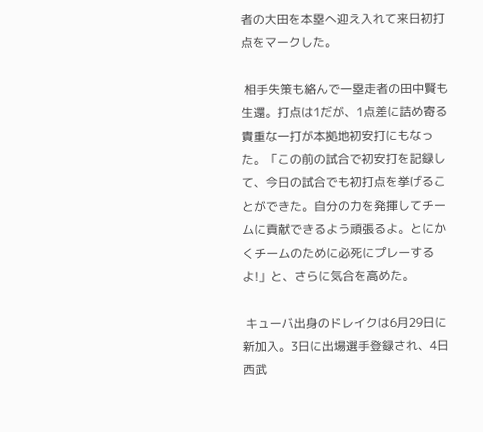者の大田を本塁へ迎え入れて来日初打点をマークした。

 相手失策も絡んで一塁走者の田中賢も生還。打点は1だが、1点差に詰め寄る貴重な一打が本拠地初安打にもなった。「この前の試合で初安打を記録して、今日の試合でも初打点を挙げることができた。自分の力を発揮してチームに貢献できるよう頑張るよ。とにかくチームのために必死にプレーするよ!」と、さらに気合を高めた。

 キューバ出身のドレイクは6月29日に新加入。3日に出場選手登録され、4日西武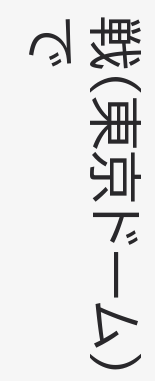戦(東京ドーム)で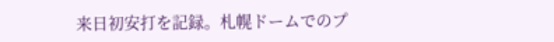来日初安打を記録。札幌ドームでのプ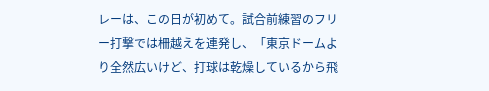レーは、この日が初めて。試合前練習のフリー打撃では柵越えを連発し、「東京ドームより全然広いけど、打球は乾燥しているから飛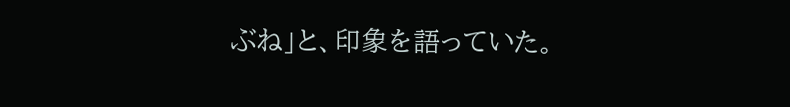ぶね」と、印象を語っていた。